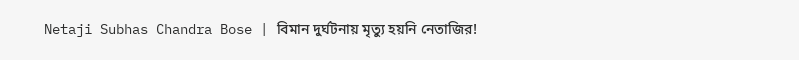Netaji Subhas Chandra Bose | বিমান দুর্ঘটনায় মৃত্যু হয়নি নেতাজির!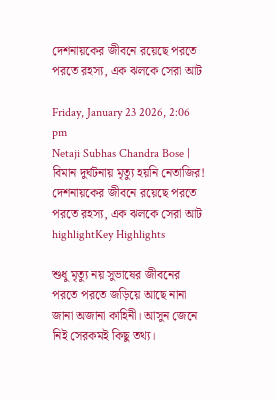দেশনায়কের জীবনে রয়েছে পরতে পরতে রহস্য, এক ঝলকে সেরা আট

Friday, January 23 2026, 2:06 pm
Netaji Subhas Chandra Bose | বিমান দুর্ঘটনায় মৃত্যু হয়নি নেতাজির! দেশনায়কের জীবনে রয়েছে পরতে পরতে রহস্য, এক ঝলকে সেরা আট
highlightKey Highlights

শুধু মৃত্যু নয় সুভাষের জীবনের পরতে পরতে জড়িয়ে আছে নানা জানা অজানা কাহিনী। আসুন জেনে নিই সেরকমই কিছু তথ্য।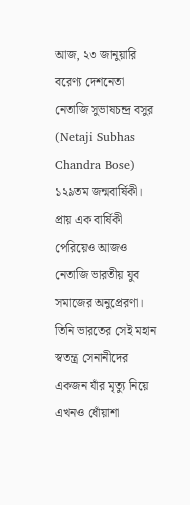আজ, ২৩ জানুয়ারি বরেণ্য দেশনেতা নেতাজি সুভাষচন্দ্র বসুর (Netaji Subhas Chandra Bose) ১২৯তম জন্মবার্ষিকী। প্রায় এক বার্ষিকী পেরিয়েও আজও নেতাজি ভারতীয় যুব সমাজের অনুপ্রেরণা। তিনি ভারতের সেই মহান স্বতন্ত্র সেনানীদের একজন যাঁর মৃত্যু নিয়ে এখনও ধোঁয়াশা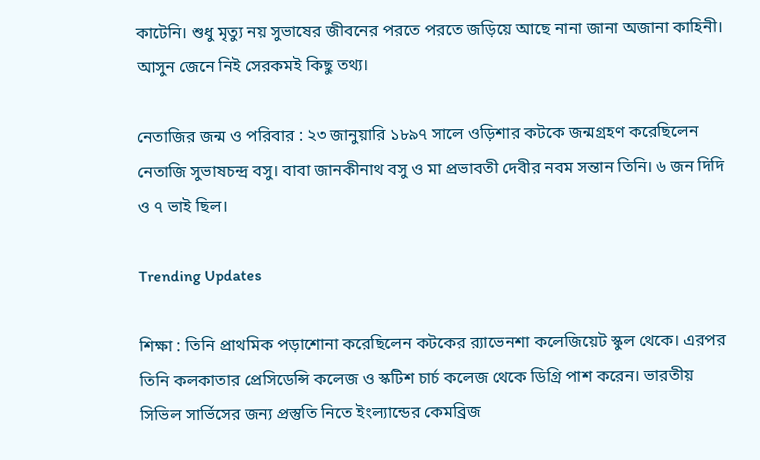কাটেনি। শুধু মৃত্যু নয় সুভাষের জীবনের পরতে পরতে জড়িয়ে আছে নানা জানা অজানা কাহিনী। আসুন জেনে নিই সেরকমই কিছু তথ্য।

নেতাজির জন্ম ও পরিবার : ২৩ জানুয়ারি ১৮৯৭ সালে ওড়িশার কটকে জন্মগ্রহণ করেছিলেন নেতাজি সুভাষচন্দ্র বসু। বাবা জানকীনাথ বসু ও মা প্রভাবতী দেবীর নবম সন্তান তিনি। ৬ জন দিদি ও ৭ ভাই ছিল।

Trending Updates

শিক্ষা : তিনি প্রাথমিক পড়াশোনা করেছিলেন কটকের র‌্যাভেনশা কলেজিয়েট স্কুল থেকে। এরপর তিনি কলকাতার প্রেসিডেন্সি কলেজ ও স্কটিশ চার্চ কলেজ থেকে ডিগ্রি পাশ করেন। ভারতীয় সিভিল সার্ভিসের জন্য প্রস্তুতি নিতে ইংল্যান্ডের কেমব্রিজ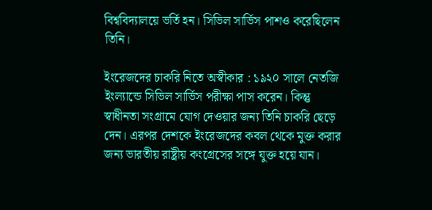বিশ্ববিদ্যালয়ে ভর্তি হন। সিভিল সার্ভিস পাশও করেছিলেন তিনি।

ইংরেজদের চাকরি নিতে অস্বীকার : ১৯২০ সালে নেতজি ইংল্যান্ডে সিভিল সার্ভিস পরীক্ষা পাস করেন। কিন্তু স্বাধীনতা সংগ্রামে যোগ দেওয়ার জন্য তিনি চাকরি ছেড়ে দেন। এরপর দেশকে ইংরেজদের কবল থেকে মুক্ত করার জন্য ভারতীয় রাষ্ট্রীয় কংগ্রেসের সঙ্গে যুক্ত হয়ে যান।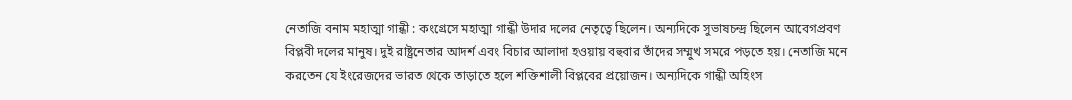নেতাজি বনাম মহাত্মা গান্ধী : কংগ্রেসে মহাত্মা গান্ধী উদার দলের নেতৃত্বে ছিলেন। অন্যদিকে সুভাষচন্দ্র ছিলেন আবেগপ্রবণ বিপ্লবী দলের মানুষ। দুই রাষ্ট্রনেতার আদর্শ এবং বিচার আলাদা হওয়ায় বহুবার তাঁদের সম্মুখ সমরে পড়তে হয়। নেতাজি মনে করতেন যে ইংরেজদের ভারত থেকে তাড়াতে হলে শক্তিশালী বিপ্লবের প্রয়োজন। অন্যদিকে গান্ধী অহিংস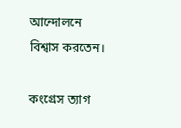আন্দোলনে বিশ্বাস করতেন।

কংগ্রেস ত্যাগ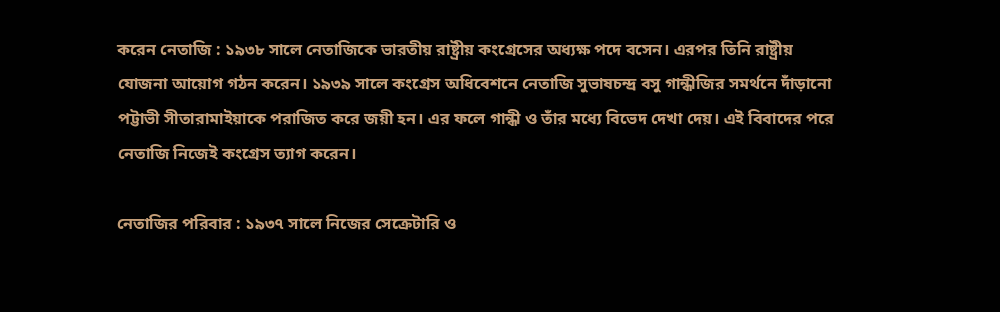করেন নেতাজি : ১৯৩৮ সালে নেতাজিকে ভারতীয় রাষ্ট্রীয় কংগ্রেসের অধ্যক্ষ পদে বসেন। এরপর তিনি রাষ্ট্রীয় যোজনা আয়োগ গঠন করেন। ১৯৩৯ সালে কংগ্রেস অধিবেশনে নেতাজি সুভাষচন্দ্র বসু গান্ধীজির সমর্থনে দাঁড়ানো পট্টাভী সীতারামাইয়াকে পরাজিত করে জয়ী হন। এর ফলে গান্ধী ও তাঁর মধ্যে বিভেদ দেখা দেয়। এই বিবাদের পরে নেতাজি নিজেই কংগ্রেস ত্যাগ করেন।

নেতাজির পরিবার : ১৯৩৭ সালে নিজের সেক্রেটারি ও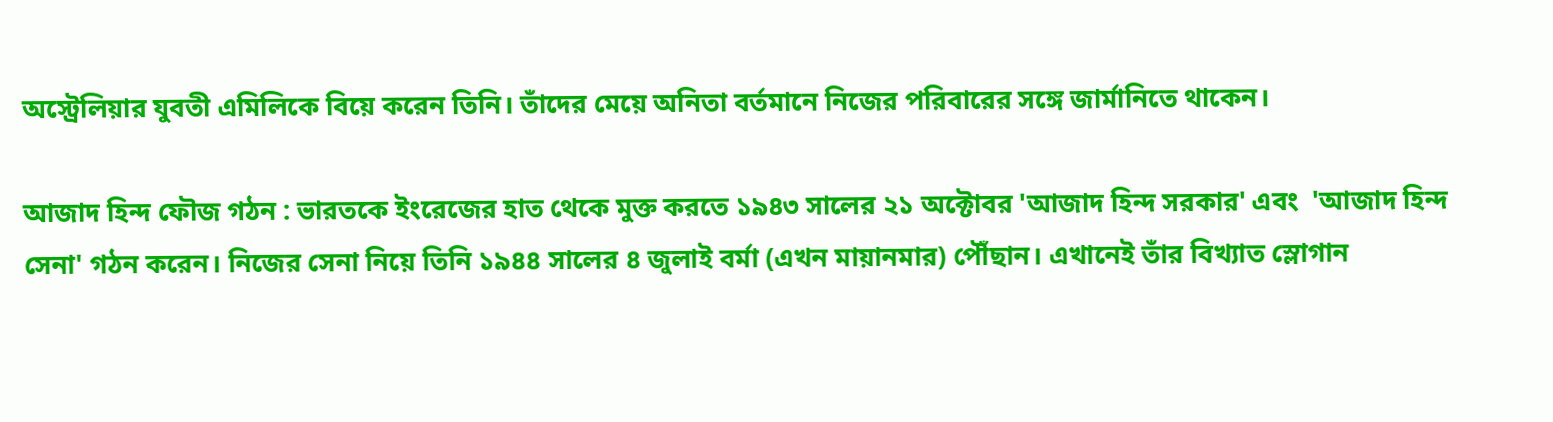অস্ট্রেলিয়ার যুবতী এমিলিকে বিয়ে করেন তিনি। তাঁদের মেয়ে অনিতা বর্তমানে নিজের পরিবারের সঙ্গে জার্মানিতে থাকেন।

আজাদ হিন্দ ফৌজ গঠন : ভারতকে ইংরেজের হাত থেকে মুক্ত করতে ১৯৪৩ সালের ২১ অক্টোবর 'আজাদ হিন্দ সরকার' এবং  'আজাদ হিন্দ সেনা' গঠন করেন। নিজের সেনা নিয়ে তিনি ১৯৪৪ সালের ৪ জুলাই বর্মা (এখন মায়ানমার) পৌঁছান। এখানেই তাঁর বিখ্যাত স্লোগান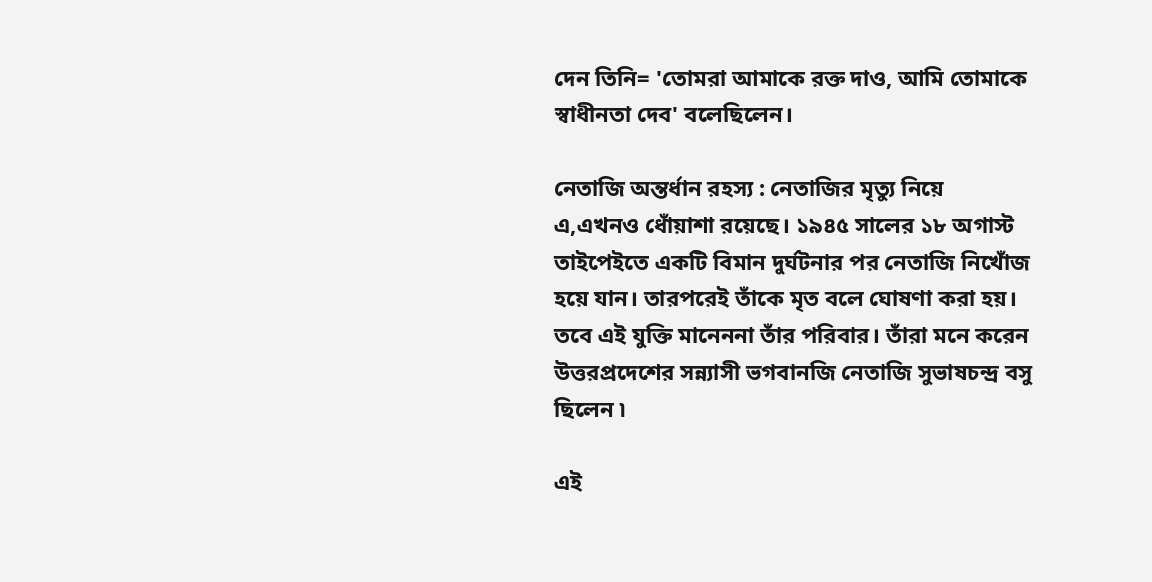দেন তিনি= 'তোমরা আমাকে রক্ত দাও, আমি তোমাকে স্বাধীনতা দেব' বলেছিলেন।

নেতাজি অন্তর্ধান রহস্য‌ : নেতাজির মৃত্যু নিয়ে এ,এখনও ধোঁয়াশা রয়েছে। ১৯৪৫ সালের ১৮ অগাস্ট তাইপেইতে একটি বিমান দুর্ঘটনার পর নেতাজি নিখোঁজ হয়ে যান। তারপরেই তাঁকে মৃত বলে ঘোষণা করা হয়। তবে এই যুক্তি মানেননা তাঁর পরিবার। তাঁরা মনে করেন উত্তরপ্রদেশের সন্ন্যাসী ভগবানজি নেতাজি সুভাষচন্দ্র বসু ছিলেন ৷

এই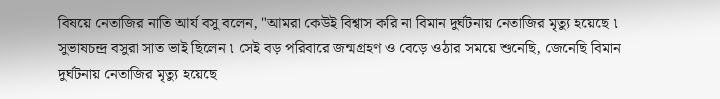বিষয়ে নেতাজির নাতি আর্য বসু বলেন, "আমরা কেউই বিশ্বাস করি না বিমান দুর্ঘটনায় নেতাজির মৃত্যু হয়েছে ৷ সুভাষচন্দ্র বসুরা সাত ভাই ছিলেন ৷ সেই বড় পরিবারে জন্মগ্রহণ ও বেড়ে ওঠার সময়ে শুনেছি, জেনেছি বিমান দুর্ঘটনায় নেতাজির মৃত্যু হয়েছে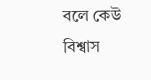বলে কেউ বিশ্বাস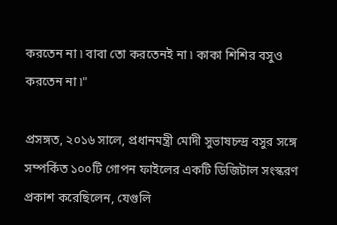করতেন না ৷ বাবা তো করতেনই না ৷ কাকা শিশির বসুও করতেন না ৷"

প্রসঙ্গত, ২০১৬ সালে, প্রধানমন্ত্রী মোদী সুভাষচন্দ্র বসুর সঙ্গে সম্পর্কিত ১০০টি গোপন ফাইলের একটি ডিজিটাল সংস্করণ প্রকাশ করেছিলেন, যেগুলি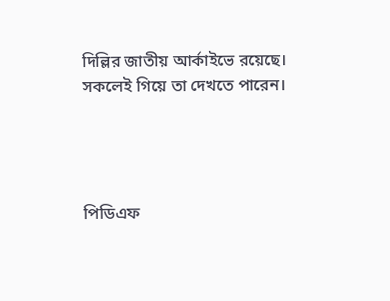দিল্লির জাতীয় আর্কাইভে রয়েছে। সকলেই গিয়ে তা দেখতে পারেন।




পিডিএফ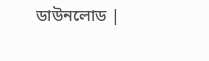ডাউনলোড |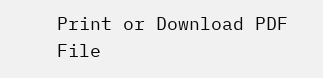Print or Download PDF File